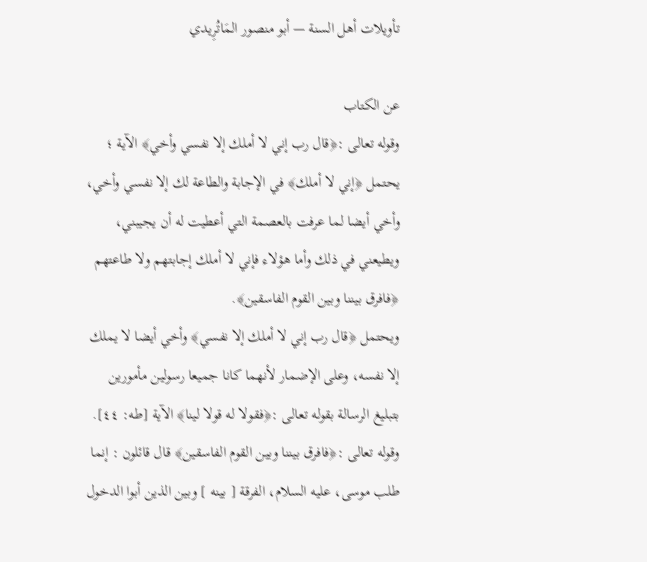تأويلات أهل السنة — أبو منصور المَاتُرِيدي

عن الكتاب
وقوله تعالى :﴿قال رب إني لا أملك إلا نفسي وأخي﴾ الآية ؛ يحتمل ﴿إني لا أملك﴾ في الإجابة والطاعة لك إلا نفسي وأخي، وأخي أيضا لما عرفت بالعصمة التي أعطيت له أن يجيبني، ويطيعني في ذلك وأما هؤلاء فإني لا أملك إجابتهم ولا طاعتهم ﴿فافرق بيننا وبين القوم الفاسقين﴾.
ويحتمل ﴿قال رب إني لا أملك إلا نفسي﴾ وأخي أيضا لا يملك إلا نفسه، وعلى الإضمار لأنهما كانا جميعا رسولين مأمورين بتبليغ الرسالة بقوله تعالى :﴿فقولا له قولا لينا﴾ الآية [طه: ٤٤].
وقوله تعالى :﴿فافرق بيننا وبين القوم الفاسقين﴾ قال قائلون : إنما طلب موسى، عليه السلام، الفرقة [ بينه ] وبين الذين أبوا الدخول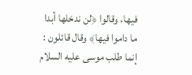فيها، وقالوا ﴿لن ندخلها أبدا ما داموا فيها﴾ وقال قائلون : إنما طلب موسى عليه السلام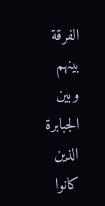الفرقة بينهم وبين الجبابرة الذين كانوا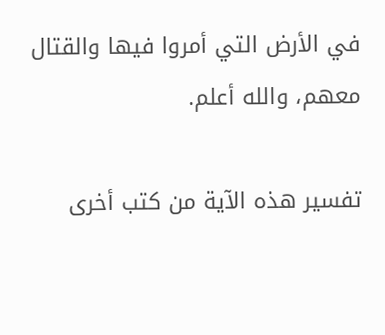في الأرض التي أمروا فيها والقتال معهم، والله أعلم.

تفسير هذه الآية من كتب أخرى